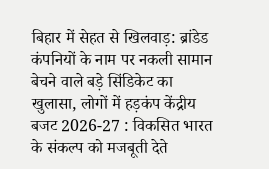बिहार में सेहत से खिलवाड़: ब्रांडेड कंपनियों के नाम पर नकली सामान बेचने वाले बड़े सिंडिकेट का खुलासा, लोगों में हड़कंप केंद्रीय बजट 2026-27 : विकसित भारत के संकल्प को मजबूती देते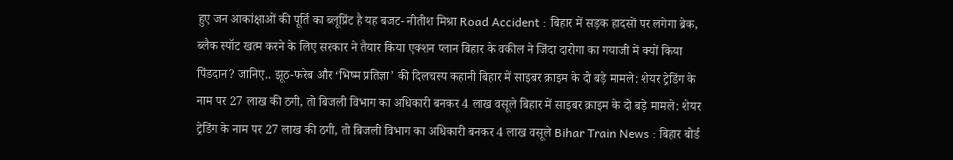हुए जन आकांक्षाओं की पूर्ति का ब्लूप्रिंट है यह बजट- नीतीश मिश्रा Road Accident : बिहार में सड़क हादसों पर लगेगा ब्रेक, ब्लैक स्पॉट खत्म करने के लिए सरकार ने तैयार किया एक्शन प्लान बिहार के वकील ने जिंदा दारोगा का गयाजी में क्यों किया पिंडदान? जानिए.. झूठ-फरेब और ‘भिष्म प्रतिज्ञा’ की दिलचस्प कहानी बिहार में साइबर क्राइम के दो बड़े मामले: शेयर ट्रेडिंग के नाम पर 27 लाख की ठगी, तो बिजली विभाग का अधिकारी बनकर 4 लाख वसूले बिहार में साइबर क्राइम के दो बड़े मामले: शेयर ट्रेडिंग के नाम पर 27 लाख की ठगी, तो बिजली विभाग का अधिकारी बनकर 4 लाख वसूले Bihar Train News : बिहार बोर्ड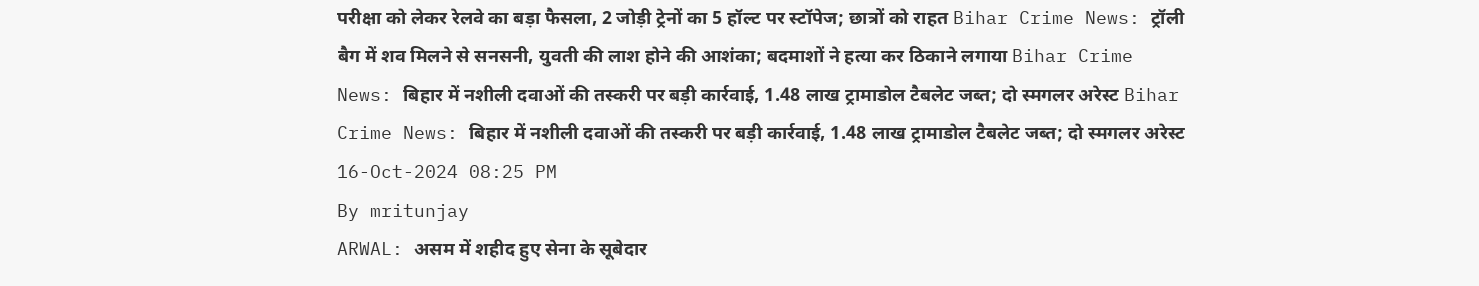परीक्षा को लेकर रेलवे का बड़ा फैसला, 2 जोड़ी ट्रेनों का 5 हॉल्ट पर स्टॉपेज; छात्रों को राहत Bihar Crime News: ट्रॉली बैग में शव मिलने से सनसनी, युवती की लाश होने की आशंका; बदमाशों ने हत्या कर ठिकाने लगाया Bihar Crime News: बिहार में नशीली दवाओं की तस्करी पर बड़ी कार्रवाई, 1.48 लाख ट्रामाडोल टैबलेट जब्त; दो स्मगलर अरेस्ट Bihar Crime News: बिहार में नशीली दवाओं की तस्करी पर बड़ी कार्रवाई, 1.48 लाख ट्रामाडोल टैबलेट जब्त; दो स्मगलर अरेस्ट
16-Oct-2024 08:25 PM
By mritunjay
ARWAL: असम में शहीद हुए सेना के सूबेदार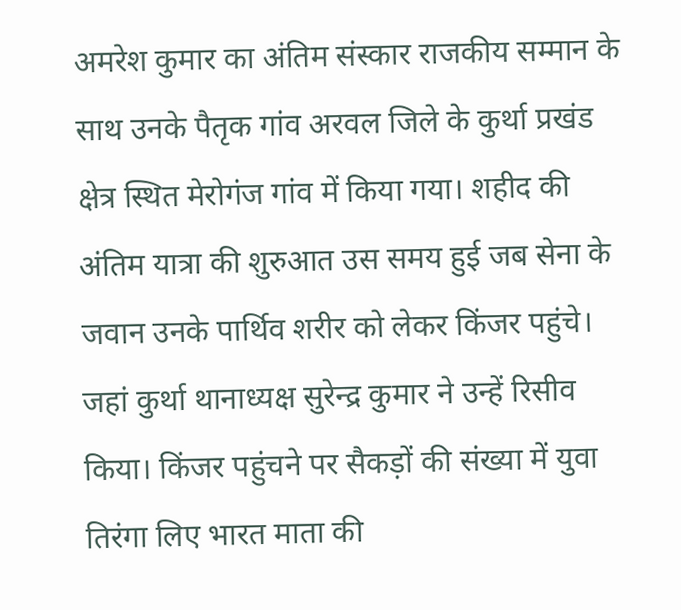अमरेश कुमार का अंतिम संस्कार राजकीय सम्मान के साथ उनके पैतृक गांव अरवल जिले के कुर्था प्रखंड क्षेत्र स्थित मेरोगंज गांव में किया गया। शहीद की अंतिम यात्रा की शुरुआत उस समय हुई जब सेना के जवान उनके पार्थिव शरीर को लेकर किंजर पहुंचे। जहां कुर्था थानाध्यक्ष सुरेन्द्र कुमार ने उन्हें रिसीव किया। किंजर पहुंचने पर सैकड़ों की संख्या में युवा तिरंगा लिए भारत माता की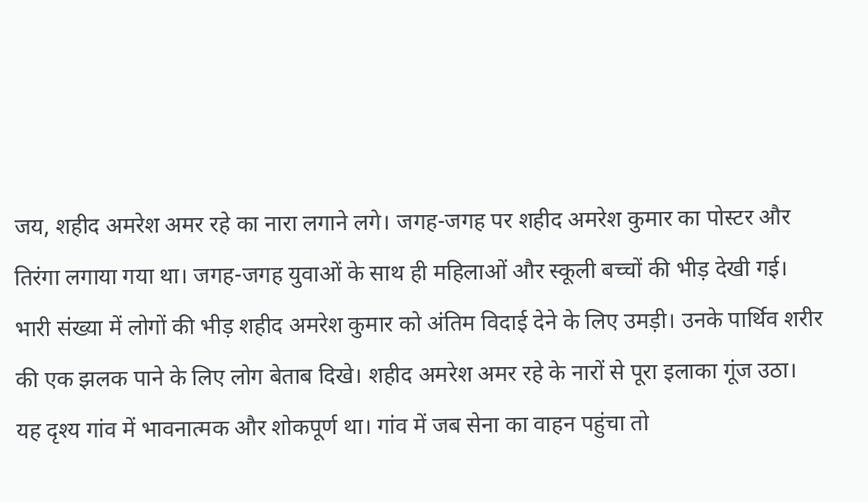जय, शहीद अमरेश अमर रहे का नारा लगाने लगे। जगह-जगह पर शहीद अमरेश कुमार का पोस्टर और तिरंगा लगाया गया था। जगह-जगह युवाओं के साथ ही महिलाओं और स्कूली बच्चों की भीड़ देखी गई।
भारी संख्या में लोगों की भीड़ शहीद अमरेश कुमार को अंतिम विदाई देने के लिए उमड़ी। उनके पार्थिव शरीर की एक झलक पाने के लिए लोग बेताब दिखे। शहीद अमरेश अमर रहे के नारों से पूरा इलाका गूंज उठा। यह दृश्य गांव में भावनात्मक और शोकपूर्ण था। गांव में जब सेना का वाहन पहुंचा तो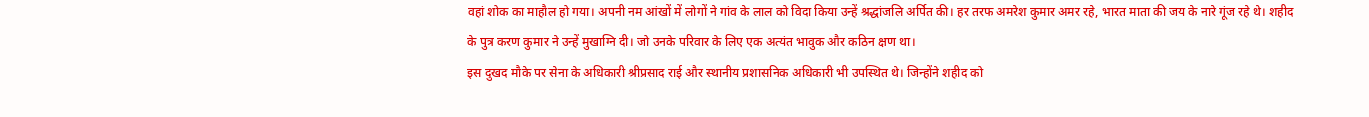वहां शोक का माहौल हो गया। अपनी नम आंखों में लोगों ने गांव के लाल को विदा किया उन्हें श्रद्धांजलि अर्पित की। हर तरफ अमरेश कुमार अमर रहे, भारत माता की जय के नारे गूंज रहे थे। शहीद के पुत्र करण कुमार ने उन्हें मुखाग्नि दी। जो उनके परिवार के लिए एक अत्यंत भावुक और कठिन क्षण था।
इस दुखद मौके पर सेना के अधिकारी श्रीप्रसाद राई और स्थानीय प्रशासनिक अधिकारी भी उपस्थित थे। जिन्होंने शहीद को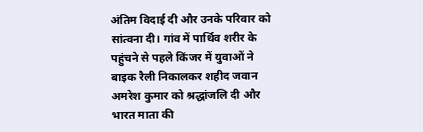अंतिम विदाई दी और उनके परिवार को सांत्वना दी। गांव में पार्थिव शरीर के पहुंचने से पहले किंजर में युवाओं ने बाइक रैली निकालकर शहीद जवान अमरेश कुमार को श्रद्धांजलि दी और भारत माता की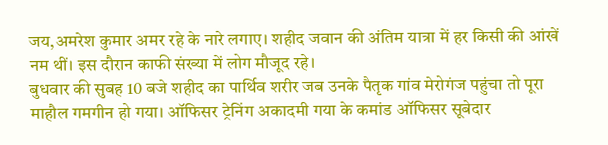जय,अमरेश कुमार अमर रहे के नारे लगाए। शहीद जवान की अंतिम यात्रा में हर किसी की आंखें नम थीं। इस दौरान काफी संख्या में लोग मौजूद रहे।
बुधवार की सुबह 10 बजे शहीद का पार्थिव शरीर जब उनके पैतृक गांव मेरोगंज पहुंचा तो पूरा माहौल गमगीन हो गया। ऑफिसर ट्रेनिंग अकादमी गया के कमांड ऑफिसर सूबेदार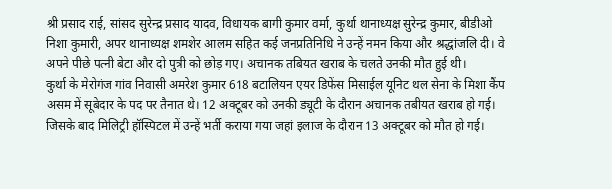श्री प्रसाद राई, सांसद सुरेन्द्र प्रसाद यादव, विधायक बागी कुमार वर्मा, कुर्था थानाध्यक्ष सुरेन्द्र कुमार, बीडीओ निशा कुमारी, अपर थानाध्यक्ष शमशेर आलम सहित कई जनप्रतिनिधि ने उन्हें नमन किया और श्रद्धांजलि दी। वे अपने पीछे पत्नी बेटा और दो पुत्री को छोड़ गए। अचानक तबियत खराब के चलते उनकी मौत हुई थी।
कुर्था के मेरोगंज गांव निवासी अमरेश कुमार 618 बटालियन एयर डिफेंस मिसाईल यूनिट थल सेना के मिशा कैंप असम में सूबेदार के पद पर तैनात थे। 12 अक्टूबर को उनकी ड्यूटी के दौरान अचानक तबीयत खराब हो गई। जिसके बाद मिलिट्री हॉस्पिटल में उन्हें भर्ती कराया गया जहां इलाज के दौरान 13 अक्टूबर को मौत हो गई।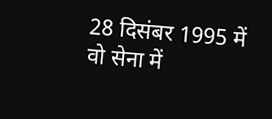28 दिसंबर 1995 में वो सेना में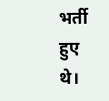भर्ती हुए थे।